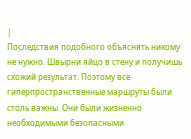|
Последствия подобного объяснять никому не нужно. Швырни яйцо в стену и получишь схожий результат. Поэтому все гиперпространственные маршруты были столь важны. Они были жизненно необходимыми безопасными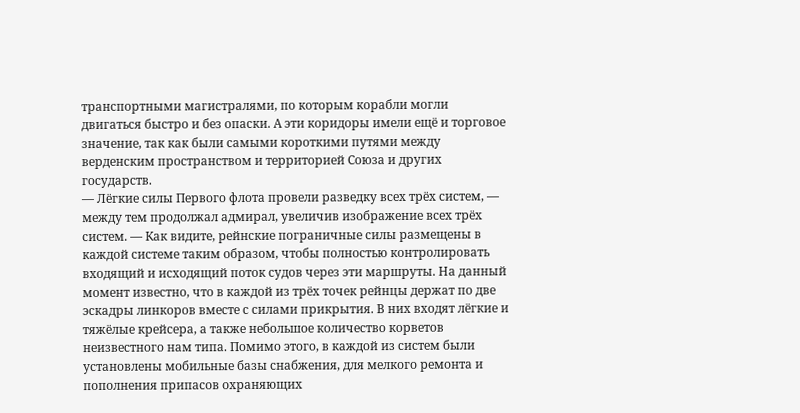транспортными магистралями, по которым корабли могли двигаться быстро и без опаски. А эти коридоры имели ещё и торговое значение, так как были самыми короткими путями между верденским пространством и территорией Союза и других государств.
— Лёгкие силы Первого флота провели разведку всех трёх систем, — между тем продолжал адмирал, увеличив изображение всех трёх систем. — Как видите, рейнские пограничные силы размещены в каждой системе таким образом, чтобы полностью контролировать входящий и исходящий поток судов через эти маршруты. На данный момент известно, что в каждой из трёх точек рейнцы держат по две эскадры линкоров вместе с силами прикрытия. В них входят лёгкие и тяжёлые крейсера, а также небольшое количество корветов неизвестного нам типа. Помимо этого, в каждой из систем были установлены мобильные базы снабжения, для мелкого ремонта и пополнения припасов охраняющих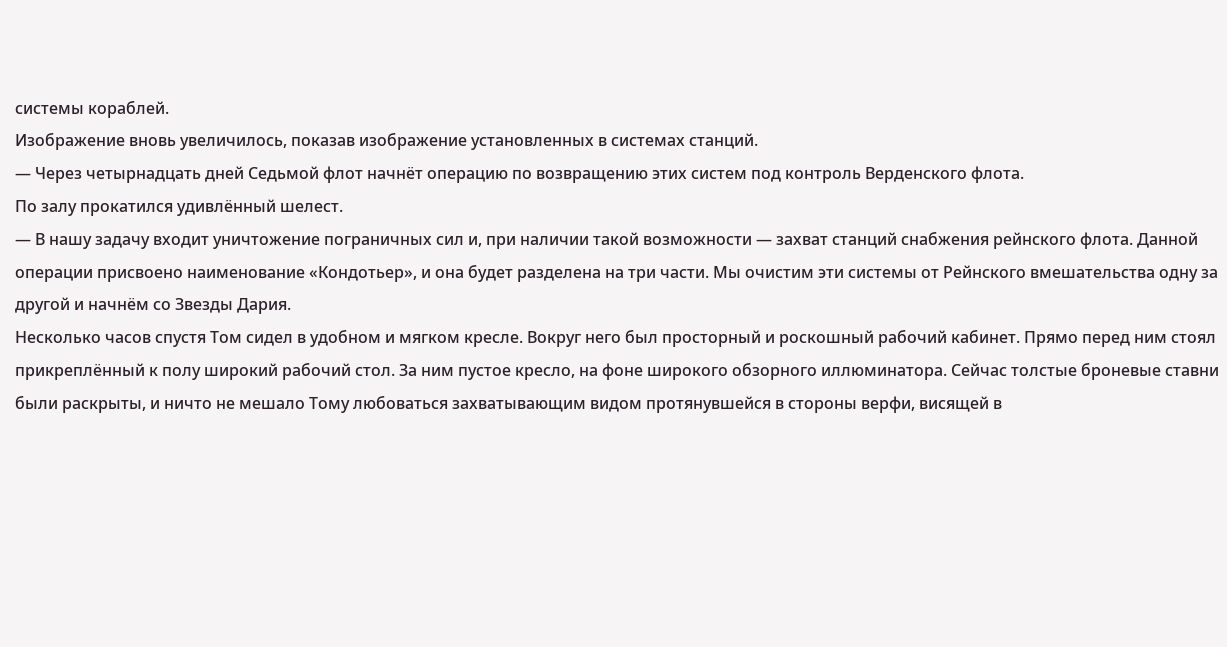системы кораблей.
Изображение вновь увеличилось, показав изображение установленных в системах станций.
— Через четырнадцать дней Седьмой флот начнёт операцию по возвращению этих систем под контроль Верденского флота.
По залу прокатился удивлённый шелест.
— В нашу задачу входит уничтожение пограничных сил и, при наличии такой возможности — захват станций снабжения рейнского флота. Данной операции присвоено наименование «Кондотьер», и она будет разделена на три части. Мы очистим эти системы от Рейнского вмешательства одну за другой и начнём со Звезды Дария.
Несколько часов спустя Том сидел в удобном и мягком кресле. Вокруг него был просторный и роскошный рабочий кабинет. Прямо перед ним стоял прикреплённый к полу широкий рабочий стол. За ним пустое кресло, на фоне широкого обзорного иллюминатора. Сейчас толстые броневые ставни были раскрыты, и ничто не мешало Тому любоваться захватывающим видом протянувшейся в стороны верфи, висящей в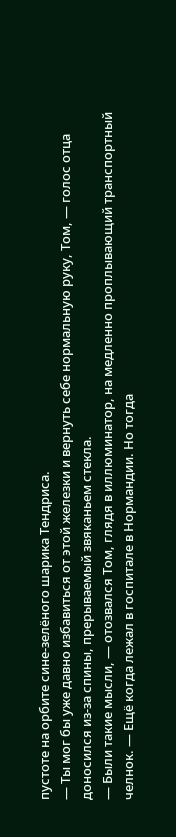пустоте на орбите сине-зелёного шарика Тендриса.
— Ты мог бы уже давно избавиться от этой железки и вернуть себе нормальную руку, Том, — голос отца доносился из-за спины, прерываемый звяканьем стекла.
— Были такие мысли, — отозвался Том, глядя в иллюминатор, на медленно проплывающий транспортный челнок. — Ещё когда лежал в госпитале в Нормандии. Но тогда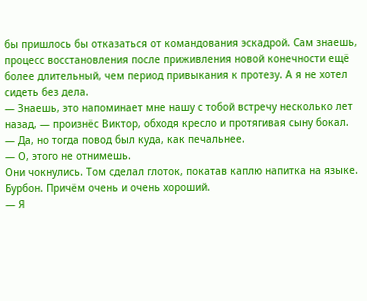бы пришлось бы отказаться от командования эскадрой. Сам знаешь, процесс восстановления после приживления новой конечности ещё более длительный, чем период привыкания к протезу. А я не хотел сидеть без дела.
— Знаешь, это напоминает мне нашу с тобой встречу несколько лет назад, — произнёс Виктор, обходя кресло и протягивая сыну бокал.
— Да, но тогда повод был куда, как печальнее.
— О, этого не отнимешь.
Они чокнулись. Том сделал глоток, покатав каплю напитка на языке. Бурбон. Причём очень и очень хороший.
— Я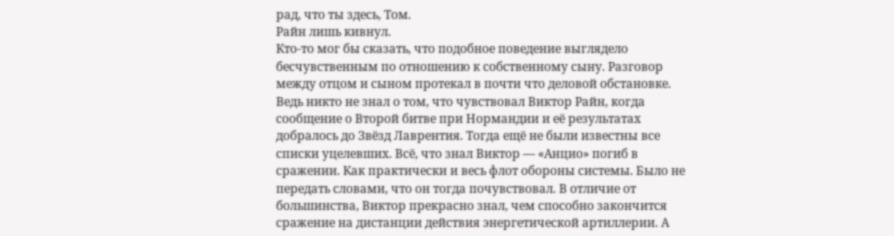рад, что ты здесь, Том.
Райн лишь кивнул.
Кто-то мог бы сказать, что подобное поведение выглядело бесчувственным по отношению к собственному сыну. Разговор между отцом и сыном протекал в почти что деловой обстановке. Ведь никто не знал о том, что чувствовал Виктор Райн, когда сообщение о Второй битве при Нормандии и её результатах добралось до Звёзд Лаврентия. Тогда ещё не были известны все списки уцелевших. Всё, что знал Виктор — «Анцио» погиб в сражении. Как практически и весь флот обороны системы. Было не передать словами, что он тогда почувствовал. В отличие от большинства, Виктор прекрасно знал, чем способно закончится сражение на дистанции действия энергетической артиллерии. А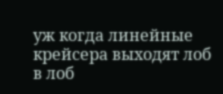уж когда линейные крейсера выходят лоб в лоб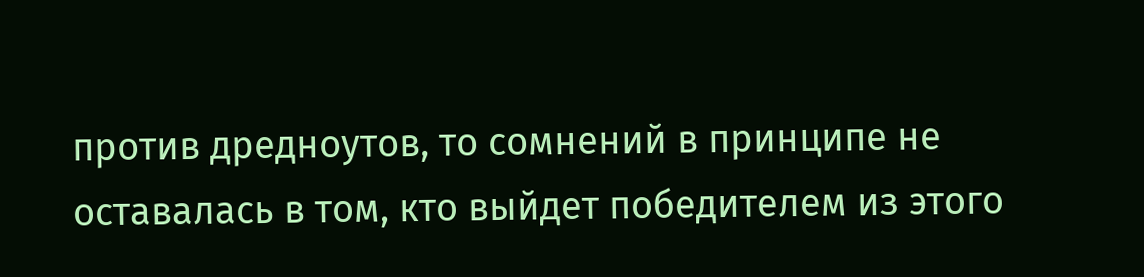против дредноутов, то сомнений в принципе не оставалась в том, кто выйдет победителем из этого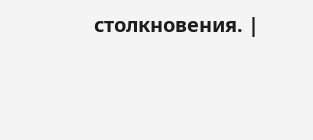столкновения. |